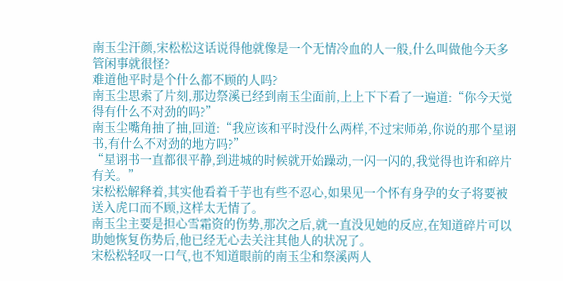南玉尘汗颜,宋松松这话说得他就像是一个无情冷血的人一般,什么叫做他今天多管闲事就很怪?
难道他平时是个什么都不顾的人吗?
南玉尘思索了片刻,那边祭溪已经到南玉尘面前,上上下下看了一遍道:“你今天觉得有什么不对劲的吗?”
南玉尘嘴角抽了抽,回道:“我应该和平时没什么两样,不过宋师弟,你说的那个星诩书,有什么不对劲的地方吗?”
“星诩书一直都很平静,到进城的时候就开始躁动,一闪一闪的,我觉得也许和碎片有关。”
宋松松解释着,其实他看着千芋也有些不忍心,如果见一个怀有身孕的女子将要被送入虎口而不顾,这样太无情了。
南玉尘主要是担心雪霜资的伤势,那次之后,就一直没见她的反应,在知道碎片可以助她恢复伤势后,他已经无心去关注其他人的状况了。
宋松松轻叹一口气,也不知道眼前的南玉尘和祭溪两人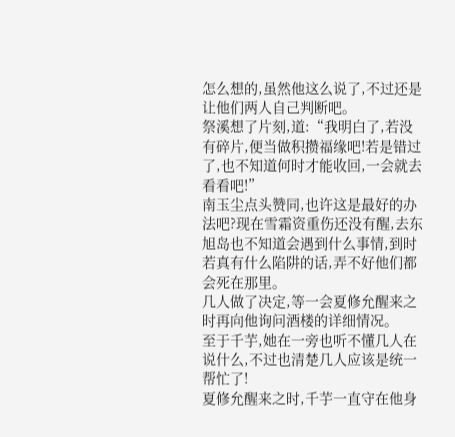怎么想的,虽然他这么说了,不过还是让他们两人自己判断吧。
祭溪想了片刻,道:“我明白了,若没有碎片,便当做积攒福缘吧!若是错过了,也不知道何时才能收回,一会就去看看吧!”
南玉尘点头赞同,也许这是最好的办法吧?现在雪霜资重伤还没有醒,去东旭岛也不知道会遇到什么事情,到时若真有什么陷阱的话,弄不好他们都会死在那里。
几人做了决定,等一会夏修允醒来之时再向他询问酒楼的详细情况。
至于千芋,她在一旁也听不懂几人在说什么,不过也清楚几人应该是统一帮忙了!
夏修允醒来之时,千芋一直守在他身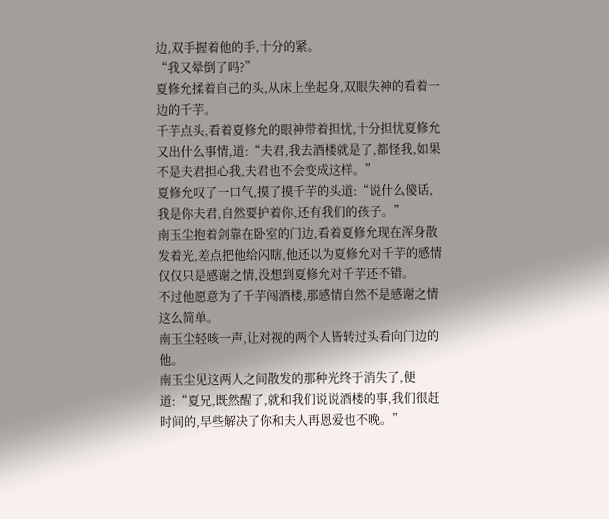边,双手握着他的手,十分的紧。
“我又晕倒了吗?”
夏修允揉着自己的头,从床上坐起身,双眼失神的看着一边的千芋。
千芋点头,看着夏修允的眼神带着担忧,十分担忧夏修允又出什么事情,道:“夫君,我去酒楼就是了,都怪我,如果不是夫君担心我,夫君也不会变成这样。”
夏修允叹了一口气,摸了摸千芋的头道:“说什么傻话,我是你夫君,自然要护着你,还有我们的孩子。”
南玉尘抱着剑靠在卧室的门边,看着夏修允现在浑身散发着光,差点把他给闪瞎,他还以为夏修允对千芋的感情仅仅只是感谢之情,没想到夏修允对千芋还不错。
不过他愿意为了千芋闯酒楼,那感情自然不是感谢之情这么简单。
南玉尘轻咳一声,让对视的两个人皆转过头看向门边的他。
南玉尘见这两人之间散发的那种光终于消失了,便道:“夏兄,既然醒了,就和我们说说酒楼的事,我们很赶时间的,早些解决了你和夫人再恩爱也不晚。”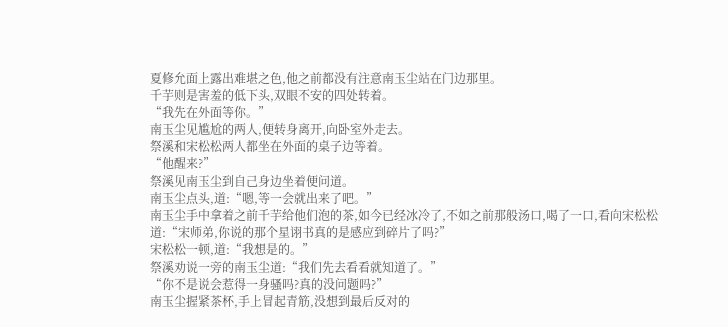夏修允面上露出难堪之色,他之前都没有注意南玉尘站在门边那里。
千芋则是害羞的低下头,双眼不安的四处转着。
“我先在外面等你。”
南玉尘见尴尬的两人,便转身离开,向卧室外走去。
祭溪和宋松松两人都坐在外面的桌子边等着。
“他醒来?”
祭溪见南玉尘到自己身边坐着便问道。
南玉尘点头,道:“嗯,等一会就出来了吧。”
南玉尘手中拿着之前千芋给他们泡的茶,如今已经冰冷了,不如之前那般汤口,喝了一口,看向宋松松道:“宋师弟,你说的那个星诩书真的是感应到碎片了吗?”
宋松松一顿,道:“我想是的。”
祭溪劝说一旁的南玉尘道:“我们先去看看就知道了。”
“你不是说会惹得一身骚吗?真的没问题吗?”
南玉尘握紧茶杯,手上冒起青筋,没想到最后反对的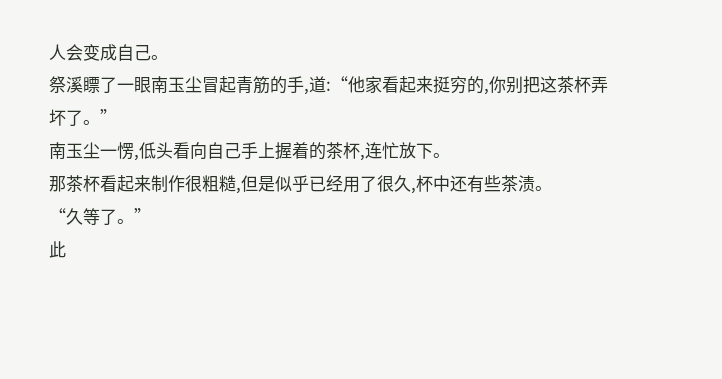人会变成自己。
祭溪瞟了一眼南玉尘冒起青筋的手,道:“他家看起来挺穷的,你别把这茶杯弄坏了。”
南玉尘一愣,低头看向自己手上握着的茶杯,连忙放下。
那茶杯看起来制作很粗糙,但是似乎已经用了很久,杯中还有些茶渍。
“久等了。”
此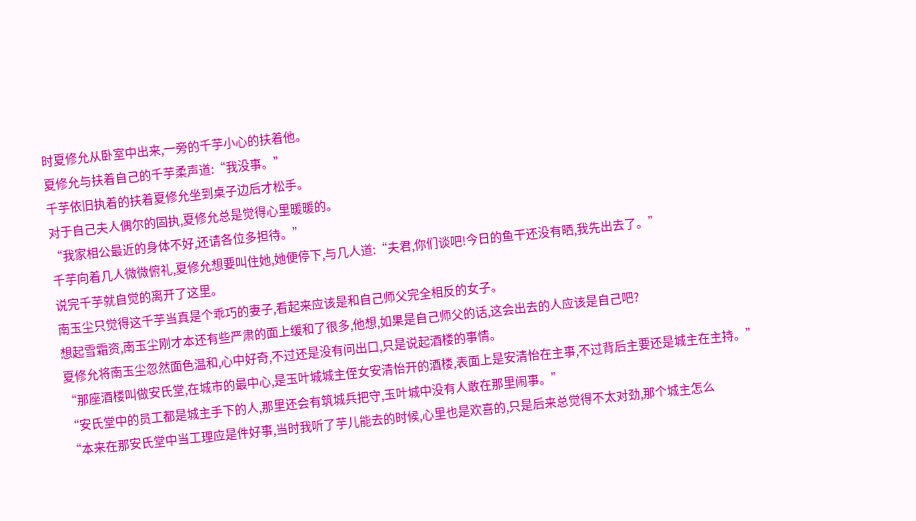时夏修允从卧室中出来,一旁的千芋小心的扶着他。
夏修允与扶着自己的千芋柔声道:“我没事。”
千芋依旧执着的扶着夏修允坐到桌子边后才松手。
对于自己夫人偶尔的固执,夏修允总是觉得心里暖暖的。
“我家相公最近的身体不好,还请各位多担待。”
千芋向着几人微微俯礼,夏修允想要叫住她,她便停下,与几人道:“夫君,你们谈吧!今日的鱼干还没有晒,我先出去了。”
说完千芋就自觉的离开了这里。
南玉尘只觉得这千芋当真是个乖巧的妻子,看起来应该是和自己师父完全相反的女子。
想起雪霜资,南玉尘刚才本还有些严肃的面上缓和了很多,他想,如果是自己师父的话,这会出去的人应该是自己吧?
夏修允将南玉尘忽然面色温和,心中好奇,不过还是没有问出口,只是说起酒楼的事情。
“那座酒楼叫做安氏堂,在城市的最中心,是玉叶城城主侄女安清怡开的酒楼,表面上是安清怡在主事,不过背后主要还是城主在主持。”
“安氏堂中的员工都是城主手下的人,那里还会有筑城兵把守,玉叶城中没有人敢在那里闹事。”
“本来在那安氏堂中当工理应是件好事,当时我听了芋儿能去的时候,心里也是欢喜的,只是后来总觉得不太对劲,那个城主怎么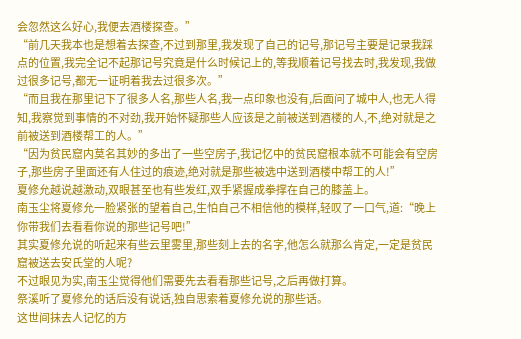会忽然这么好心,我便去酒楼探查。”
“前几天我本也是想着去探查,不过到那里,我发现了自己的记号,那记号主要是记录我踩点的位置,我完全记不起那记号究竟是什么时候记上的,等我顺着记号找去时,我发现,我做过很多记号,都无一证明着我去过很多次。”
“而且我在那里记下了很多人名,那些人名,我一点印象也没有,后面问了城中人,也无人得知,我察觉到事情的不对劲,我开始怀疑那些人应该是之前被送到酒楼的人,不,绝对就是之前被送到酒楼帮工的人。”
“因为贫民窟内莫名其妙的多出了一些空房子,我记忆中的贫民窟根本就不可能会有空房子,那些房子里面还有人住过的痕迹,绝对就是那些被选中送到酒楼中帮工的人!”
夏修允越说越激动,双眼甚至也有些发红,双手紧握成拳撑在自己的膝盖上。
南玉尘将夏修允一脸紧张的望着自己,生怕自己不相信他的模样,轻叹了一口气,道:“晚上你带我们去看看你说的那些记号吧!”
其实夏修允说的听起来有些云里雾里,那些刻上去的名字,他怎么就那么肯定,一定是贫民窟被送去安氏堂的人呢?
不过眼见为实,南玉尘觉得他们需要先去看看那些记号,之后再做打算。
祭溪听了夏修允的话后没有说话,独自思索着夏修允说的那些话。
这世间抹去人记忆的方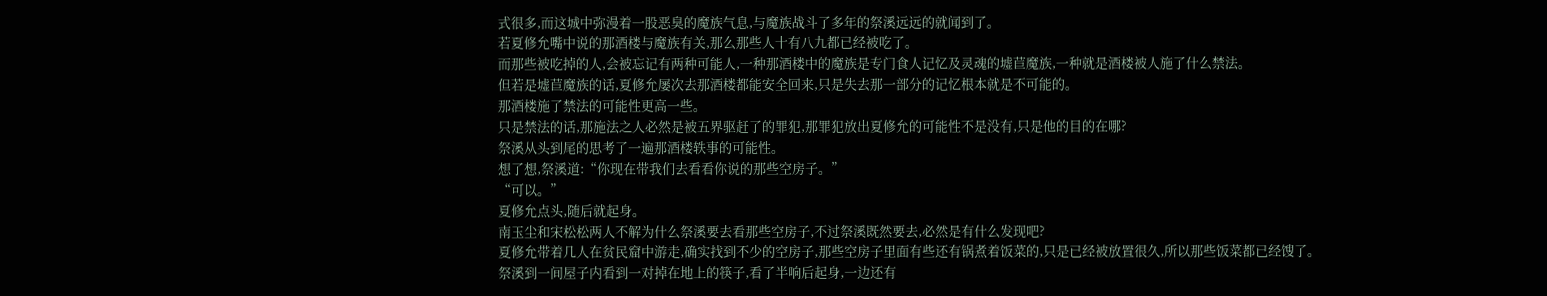式很多,而这城中弥漫着一股恶臭的魔族气息,与魔族战斗了多年的祭溪远远的就闻到了。
若夏修允嘴中说的那酒楼与魔族有关,那么那些人十有八九都已经被吃了。
而那些被吃掉的人,会被忘记有两种可能人,一种那酒楼中的魔族是专门食人记忆及灵魂的墟苣魔族,一种就是酒楼被人施了什么禁法。
但若是墟苣魔族的话,夏修允屡次去那酒楼都能安全回来,只是失去那一部分的记忆根本就是不可能的。
那酒楼施了禁法的可能性更高一些。
只是禁法的话,那施法之人必然是被五界驱赶了的罪犯,那罪犯放出夏修允的可能性不是没有,只是他的目的在哪?
祭溪从头到尾的思考了一遍那酒楼轶事的可能性。
想了想,祭溪道:“你现在带我们去看看你说的那些空房子。”
“可以。”
夏修允点头,随后就起身。
南玉尘和宋松松两人不解为什么祭溪要去看那些空房子,不过祭溪既然要去,必然是有什么发现吧?
夏修允带着几人在贫民窟中游走,确实找到不少的空房子,那些空房子里面有些还有锅煮着饭菜的,只是已经被放置很久,所以那些饭菜都已经馊了。
祭溪到一间屋子内看到一对掉在地上的筷子,看了半响后起身,一边还有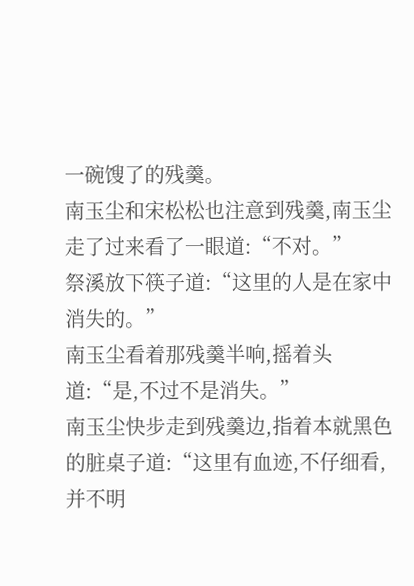一碗馊了的残羹。
南玉尘和宋松松也注意到残羹,南玉尘走了过来看了一眼道:“不对。”
祭溪放下筷子道:“这里的人是在家中消失的。”
南玉尘看着那残羹半响,摇着头道:“是,不过不是消失。”
南玉尘快步走到残羹边,指着本就黑色的脏桌子道:“这里有血迹,不仔细看,并不明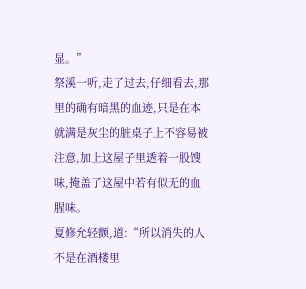显。”
祭溪一听,走了过去,仔细看去,那里的确有暗黑的血迹,只是在本就满是灰尘的脏桌子上不容易被注意,加上这屋子里透着一股馊味,掩盖了这屋中若有似无的血腥味。
夏修允轻颤,道:“所以消失的人不是在酒楼里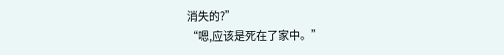消失的?”
“嗯,应该是死在了家中。”